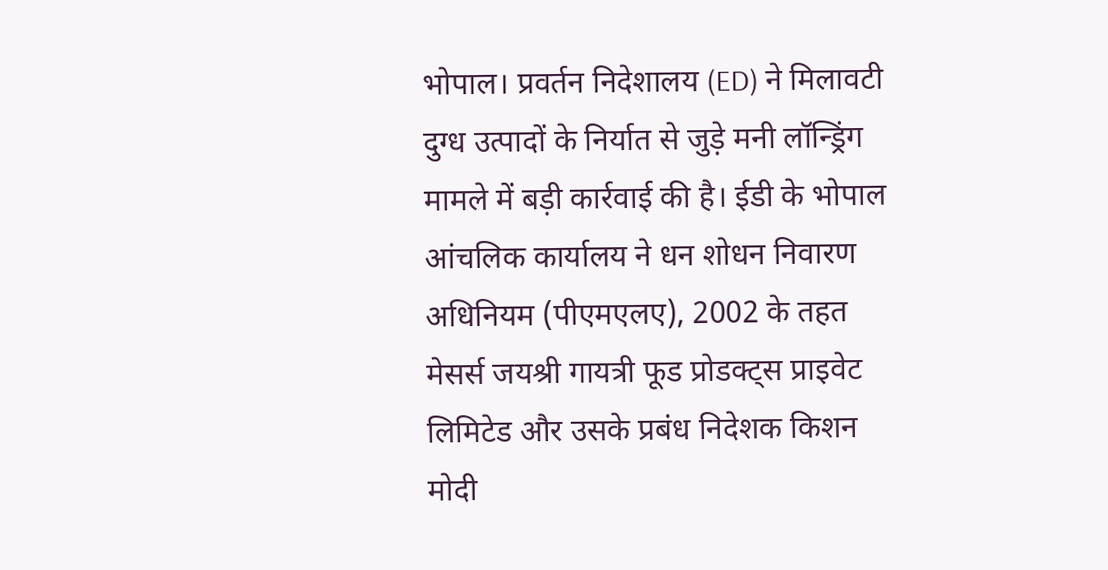भोपाल। प्रवर्तन निदेशालय (ED) ने मिलावटी दुग्ध उत्पादों के निर्यात से जुड़े मनी लॉन्ड्रिंग मामले में बड़ी कार्रवाई की है। ईडी के भोपाल आंचलिक कार्यालय ने धन शोधन निवारण अधिनियम (पीएमएलए), 2002 के तहत मेसर्स जयश्री गायत्री फूड प्रोडक्ट्स प्राइवेट लिमिटेड और उसके प्रबंध निदेशक किशन मोदी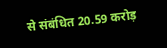से संबंधित 20.59 करोड़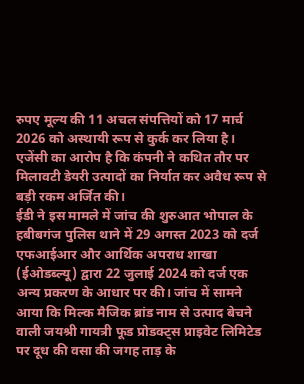रुपए मूल्य की 11 अचल संपत्तियों को 17 मार्च 2026 को अस्थायी रूप से कुर्क कर लिया है। एजेंसी का आरोप है कि कंपनी ने कथित तौर पर मिलावटी डेयरी उत्पादों का निर्यात कर अवैध रूप से बड़ी रकम अर्जित की।
ईडी ने इस मामले में जांच की शुरुआत भोपाल के हबीबगंज पुलिस थाने में 29 अगस्त 2023 को दर्ज एफआईआर और आर्थिक अपराध शाखा (ईओडब्ल्यू) द्वारा 22 जुलाई 2024 को दर्ज एक अन्य प्रकरण के आधार पर की। जांच में सामने आया कि मिल्क मैजिक ब्रांड नाम से उत्पाद बेचने वाली जयश्री गायत्री फूड प्रोडक्ट्स प्राइवेट लिमिटेड पर दूध की वसा की जगह ताड़ के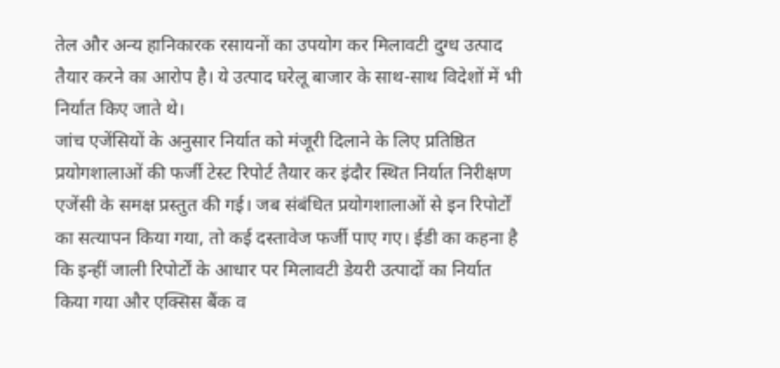तेल और अन्य हानिकारक रसायनों का उपयोग कर मिलावटी दुग्ध उत्पाद तैयार करने का आरोप है। ये उत्पाद घरेलू बाजार के साथ-साथ विदेशों में भी निर्यात किए जाते थे।
जांच एजेंसियों के अनुसार निर्यात को मंजूरी दिलाने के लिए प्रतिष्ठित प्रयोगशालाओं की फर्जी टेस्ट रिपोर्ट तैयार कर इंदौर स्थित निर्यात निरीक्षण एजेंसी के समक्ष प्रस्तुत की गई। जब संबंधित प्रयोगशालाओं से इन रिपोर्टों का सत्यापन किया गया, तो कई दस्तावेज फर्जी पाए गए। ईडी का कहना है कि इन्हीं जाली रिपोर्टों के आधार पर मिलावटी डेयरी उत्पादों का निर्यात किया गया और एक्सिस बैंक व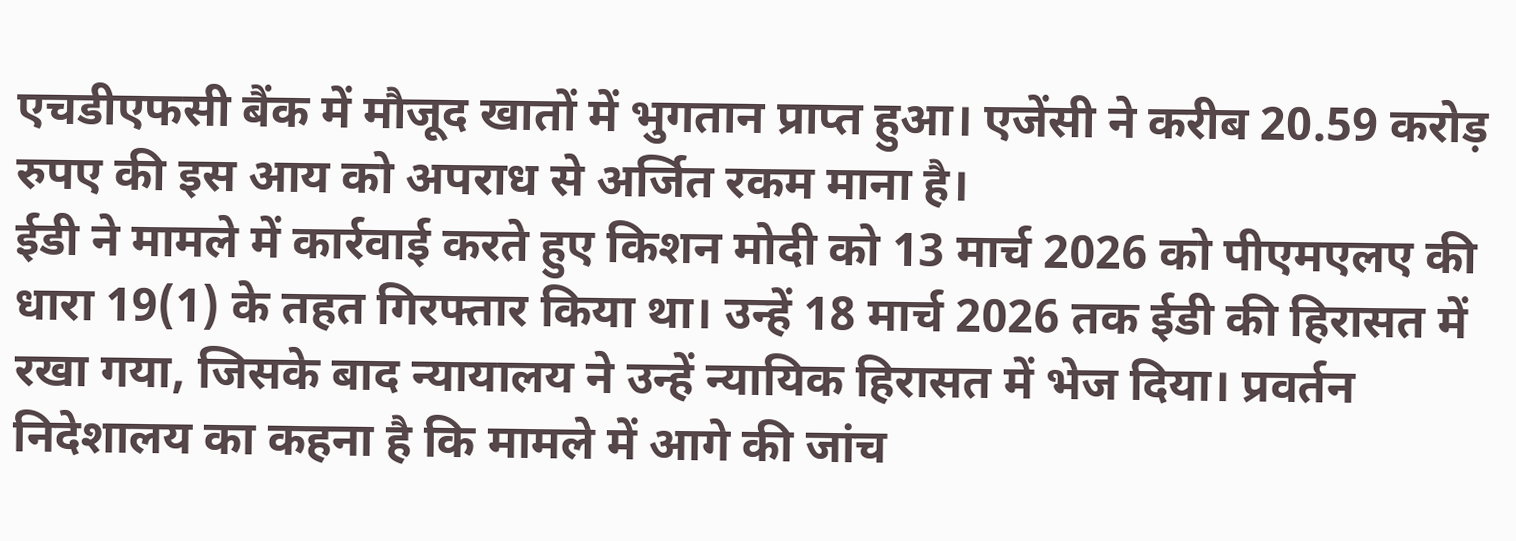एचडीएफसी बैंक में मौजूद खातों में भुगतान प्राप्त हुआ। एजेंसी ने करीब 20.59 करोड़ रुपए की इस आय को अपराध से अर्जित रकम माना है।
ईडी ने मामले में कार्रवाई करते हुए किशन मोदी को 13 मार्च 2026 को पीएमएलए की धारा 19(1) के तहत गिरफ्तार किया था। उन्हें 18 मार्च 2026 तक ईडी की हिरासत में रखा गया, जिसके बाद न्यायालय ने उन्हें न्यायिक हिरासत में भेज दिया। प्रवर्तन निदेशालय का कहना है कि मामले में आगे की जांच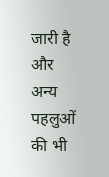जारी है और अन्य पहलुओं की भी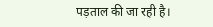पड़ताल की जा रही है।